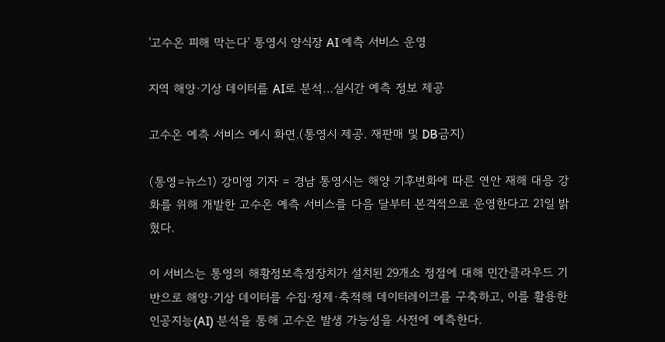'고수온 피해 막는다' 통영시 양식장 AI 예측 서비스 운영

지역 해양·기상 데이터를 AI로 분석…실시간 예측 정보 제공

고수온 예측 서비스 예시 화면.(통영시 제공. 재판매 및 DB금지)

(통영=뉴스1) 강미영 기자 = 경남 통영시는 해양 기후변화에 따른 연안 재해 대응 강화를 위해 개발한 고수온 예측 서비스를 다음 달부터 본격적으로 운영한다고 21일 밝혔다.

이 서비스는 통영의 해황정보측정장치가 설치된 29개소 정점에 대해 민간클라우드 기반으로 해양·기상 데이터를 수집·정제·축적해 데이터레이크를 구축하고, 이를 활용한 인공지능(AI) 분석을 통해 고수온 발생 가능성을 사전에 예측한다.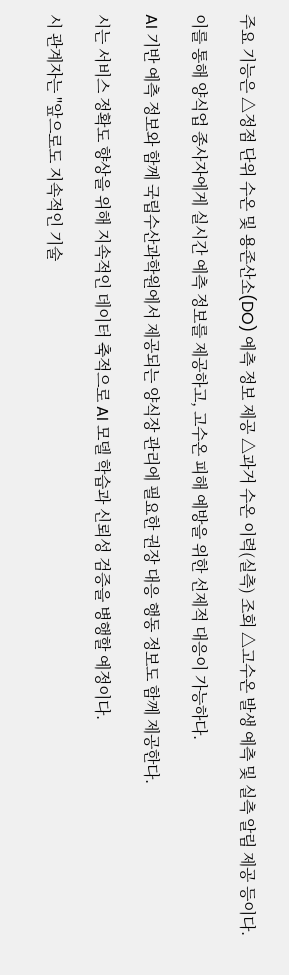주요 기능은 △정점 단위 수온 및 용존산소(DO) 예측 정보 제공 △과거 수온 이력(실측) 조회 △고수온 발생 예측 및 실측 알림 제공 등이다.

이를 통해 양식업 종사자에게 실시간 예측 정보를 제공하고, 고수온 피해 예방을 위한 선제적 대응이 가능하다.

AI 기반 예측 정보와 함께 국립수산과학원에서 제공되는 양식장 관리에 필요한 권장 대응 행동 정보도 함께 제공한다.

시는 서비스 정확도 향상을 위해 지속적인 데이터 축적으로 AI 모델 학습과 신뢰성 검증을 병행할 예정이다.

시 관계자는 "앞으로도 지속적인 기술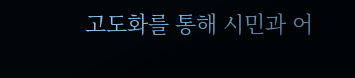고도화를 통해 시민과 어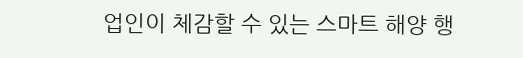업인이 체감할 수 있는 스마트 해양 행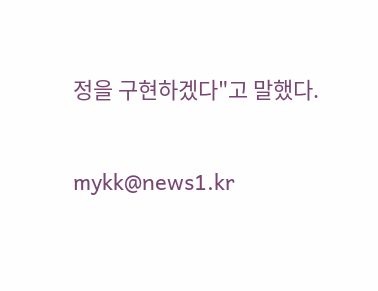정을 구현하겠다"고 말했다.

mykk@news1.kr